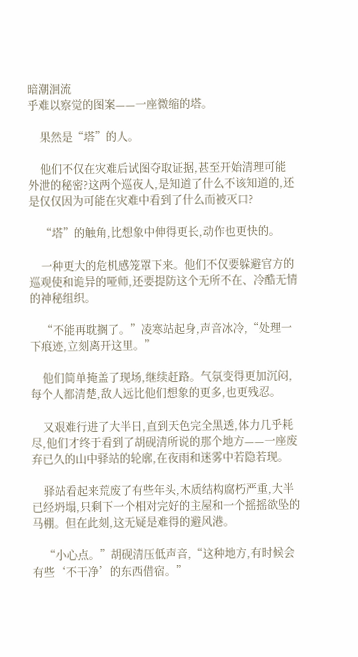暗潮洄流
乎难以察觉的图案——一座微缩的塔。

    果然是“塔”的人。

    他们不仅在灾难后试图夺取证据,甚至开始清理可能外泄的秘密?这两个巡夜人,是知道了什么不该知道的,还是仅仅因为可能在灾难中看到了什么而被灭口?

    “塔”的触角,比想象中伸得更长,动作也更快的。

    一种更大的危机感笼罩下来。他们不仅要躲避官方的巡观使和诡异的哑师,还要提防这个无所不在、冷酷无情的神秘组织。

    “不能再耽搁了。”凌寒站起身,声音冰冷,“处理一下痕迹,立刻离开这里。”

    他们简单掩盖了现场,继续赶路。气氛变得更加沉闷,每个人都清楚,敌人远比他们想象的更多,也更残忍。

    又艰难行进了大半日,直到天色完全黑透,体力几乎耗尽,他们才终于看到了胡砚清所说的那个地方——一座废弃已久的山中驿站的轮廓,在夜雨和迷雾中若隐若现。

    驿站看起来荒废了有些年头,木质结构腐朽严重,大半已经坍塌,只剩下一个相对完好的主屋和一个摇摇欲坠的马棚。但在此刻,这无疑是难得的避风港。

    “小心点。”胡砚清压低声音,“这种地方,有时候会有些‘不干净’的东西借宿。”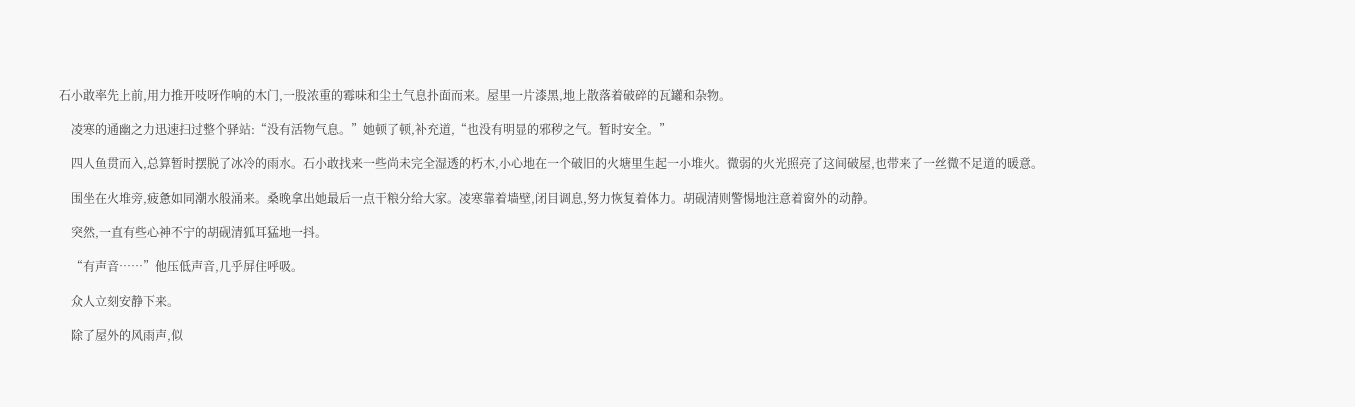石小敢率先上前,用力推开吱呀作响的木门,一股浓重的霉味和尘土气息扑面而来。屋里一片漆黑,地上散落着破碎的瓦罐和杂物。

    凌寒的通幽之力迅速扫过整个驿站:“没有活物气息。”她顿了顿,补充道,“也没有明显的邪秽之气。暂时安全。”

    四人鱼贯而入,总算暂时摆脱了冰冷的雨水。石小敢找来一些尚未完全湿透的朽木,小心地在一个破旧的火塘里生起一小堆火。微弱的火光照亮了这间破屋,也带来了一丝微不足道的暖意。

    围坐在火堆旁,疲惫如同潮水般涌来。桑晚拿出她最后一点干粮分给大家。凌寒靠着墙壁,闭目调息,努力恢复着体力。胡砚清则警惕地注意着窗外的动静。

    突然,一直有些心神不宁的胡砚清狐耳猛地一抖。

    “有声音……”他压低声音,几乎屏住呼吸。

    众人立刻安静下来。

    除了屋外的风雨声,似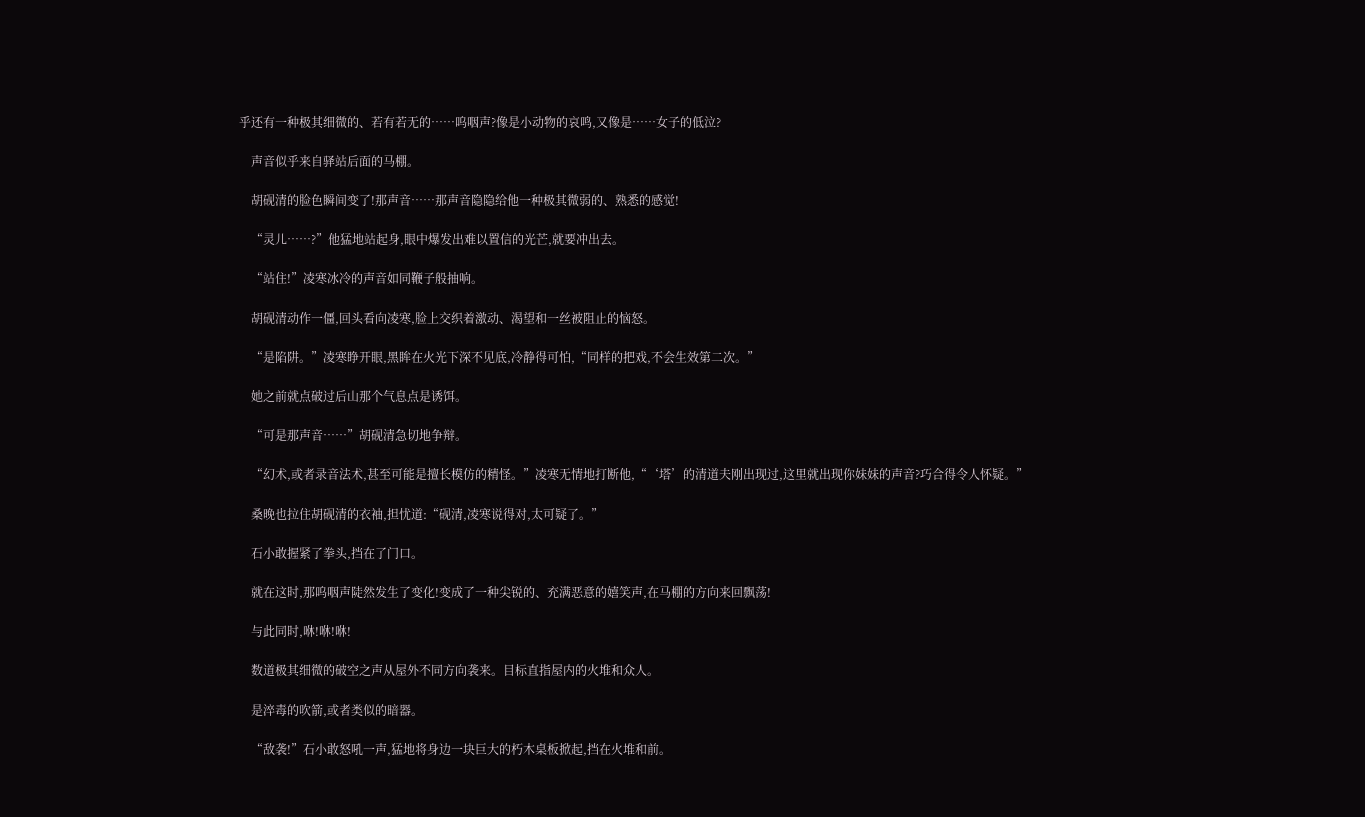乎还有一种极其细微的、若有若无的……呜咽声?像是小动物的哀鸣,又像是……女子的低泣?

    声音似乎来自驿站后面的马棚。

    胡砚清的脸色瞬间变了!那声音……那声音隐隐给他一种极其微弱的、熟悉的感觉!

    “灵儿……?”他猛地站起身,眼中爆发出难以置信的光芒,就要冲出去。

    “站住!”凌寒冰冷的声音如同鞭子般抽响。

    胡砚清动作一僵,回头看向凌寒,脸上交织着激动、渴望和一丝被阻止的恼怒。

    “是陷阱。”凌寒睁开眼,黑眸在火光下深不见底,冷静得可怕,“同样的把戏,不会生效第二次。”

    她之前就点破过后山那个气息点是诱饵。

    “可是那声音……”胡砚清急切地争辩。

    “幻术,或者录音法术,甚至可能是擅长模仿的精怪。”凌寒无情地打断他,“‘塔’的清道夫刚出现过,这里就出现你妹妹的声音?巧合得令人怀疑。”

    桑晚也拉住胡砚清的衣袖,担忧道:“砚清,凌寒说得对,太可疑了。”

    石小敢握紧了拳头,挡在了门口。

    就在这时,那呜咽声陡然发生了变化!变成了一种尖锐的、充满恶意的嬉笑声,在马棚的方向来回飘荡!

    与此同时,咻!咻!咻!

    数道极其细微的破空之声从屋外不同方向袭来。目标直指屋内的火堆和众人。

    是淬毒的吹箭,或者类似的暗器。

    “敌袭!”石小敢怒吼一声,猛地将身边一块巨大的朽木桌板掀起,挡在火堆和前。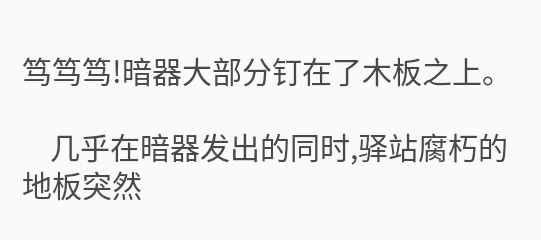笃笃笃!暗器大部分钉在了木板之上。

    几乎在暗器发出的同时,驿站腐朽的地板突然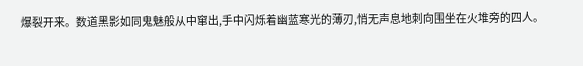爆裂开来。数道黑影如同鬼魅般从中窜出,手中闪烁着幽蓝寒光的薄刃,悄无声息地刺向围坐在火堆旁的四人。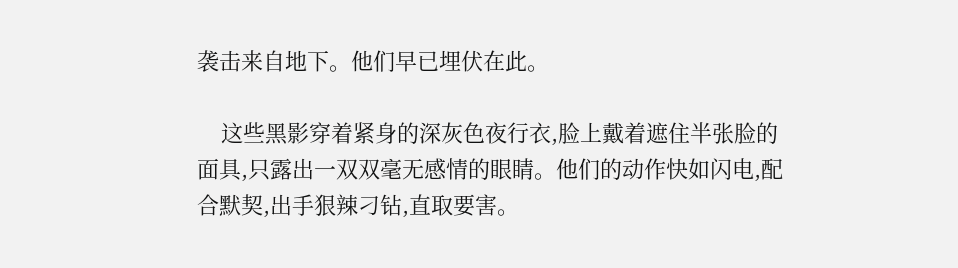袭击来自地下。他们早已埋伏在此。

    这些黑影穿着紧身的深灰色夜行衣,脸上戴着遮住半张脸的面具,只露出一双双毫无感情的眼睛。他们的动作快如闪电,配合默契,出手狠辣刁钻,直取要害。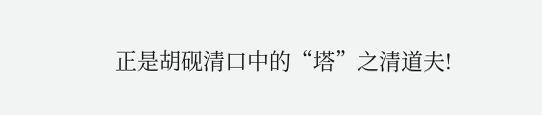正是胡砚清口中的“塔”之清道夫!